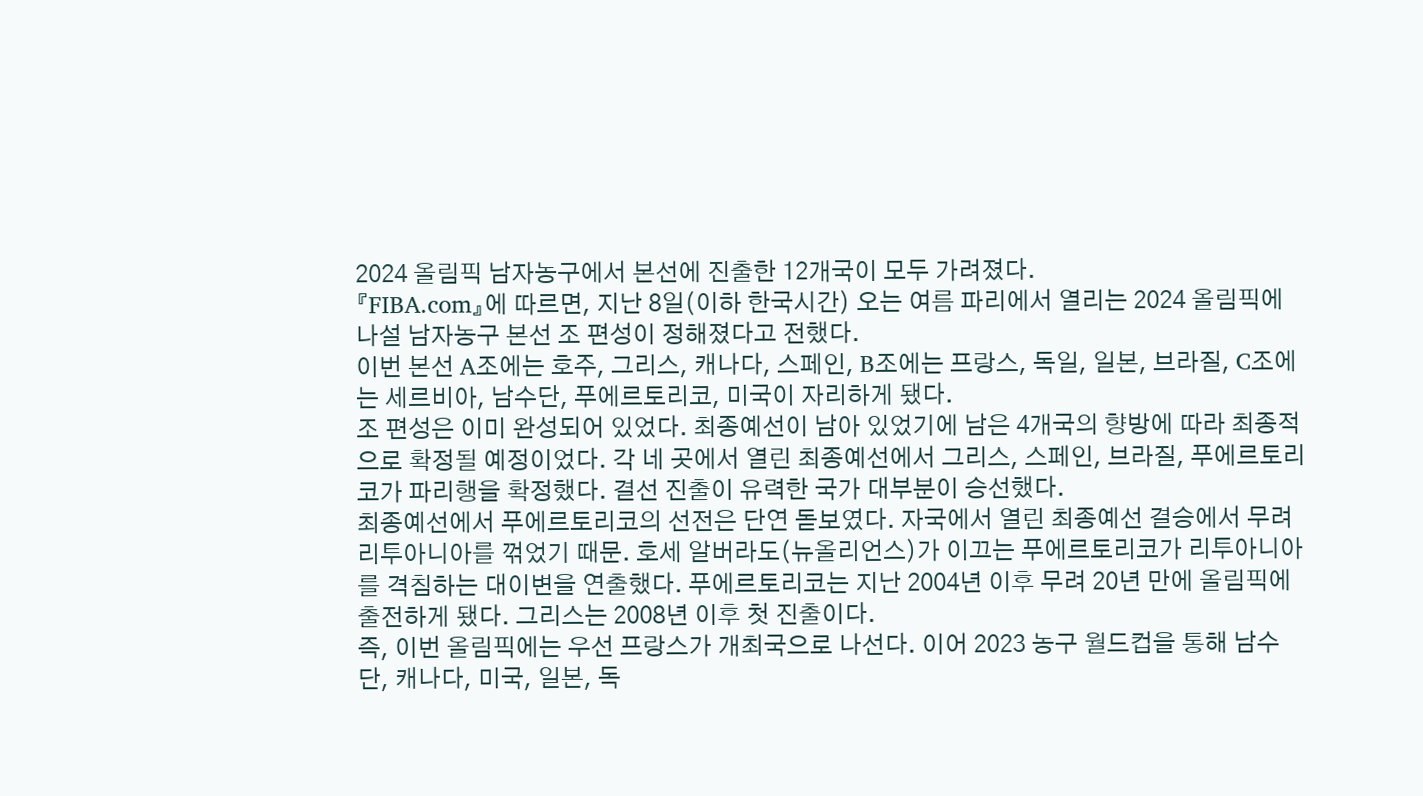2024 올림픽 남자농구에서 본선에 진출한 12개국이 모두 가려졌다.
『FIBA.com』에 따르면, 지난 8일(이하 한국시간) 오는 여름 파리에서 열리는 2024 올림픽에 나설 남자농구 본선 조 편성이 정해졌다고 전했다.
이번 본선 A조에는 호주, 그리스, 캐나다, 스페인, B조에는 프랑스, 독일, 일본, 브라질, C조에는 세르비아, 남수단, 푸에르토리코, 미국이 자리하게 됐다.
조 편성은 이미 완성되어 있었다. 최종예선이 남아 있었기에 남은 4개국의 향방에 따라 최종적으로 확정될 예정이었다. 각 네 곳에서 열린 최종예선에서 그리스, 스페인, 브라질, 푸에르토리코가 파리행을 확정했다. 결선 진출이 유력한 국가 대부분이 승선했다.
최종예선에서 푸에르토리코의 선전은 단연 돋보였다. 자국에서 열린 최종예선 결승에서 무려 리투아니아를 꺾었기 때문. 호세 알버라도(뉴올리언스)가 이끄는 푸에르토리코가 리투아니아를 격침하는 대이변을 연출했다. 푸에르토리코는 지난 2004년 이후 무려 20년 만에 올림픽에 출전하게 됐다. 그리스는 2008년 이후 첫 진출이다.
즉, 이번 올림픽에는 우선 프랑스가 개최국으로 나선다. 이어 2023 농구 월드컵을 통해 남수단, 캐나다, 미국, 일본, 독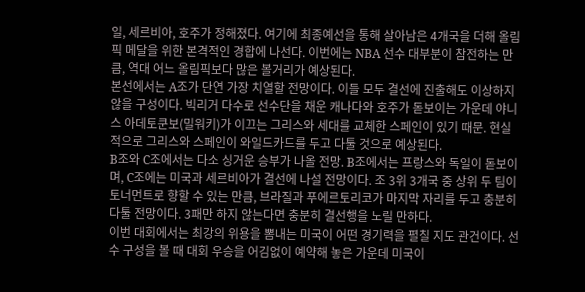일, 세르비아, 호주가 정해졌다. 여기에 최종예선을 통해 살아남은 4개국을 더해 올림픽 메달을 위한 본격적인 경합에 나선다. 이번에는 NBA 선수 대부분이 참전하는 만큼, 역대 어느 올림픽보다 많은 볼거리가 예상된다.
본선에서는 A조가 단연 가장 치열할 전망이다. 이들 모두 결선에 진출해도 이상하지 않을 구성이다. 빅리거 다수로 선수단을 채운 캐나다와 호주가 돋보이는 가운데 야니스 아데토쿤보(밀워키)가 이끄는 그리스와 세대를 교체한 스페인이 있기 때문. 현실적으로 그리스와 스페인이 와일드카드를 두고 다툴 것으로 예상된다.
B조와 C조에서는 다소 싱거운 승부가 나올 전망. B조에서는 프랑스와 독일이 돋보이며, C조에는 미국과 세르비아가 결선에 나설 전망이다. 조 3위 3개국 중 상위 두 팀이 토너먼트로 향할 수 있는 만큼, 브라질과 푸에르토리코가 마지막 자리를 두고 충분히 다툴 전망이다. 3패만 하지 않는다면 충분히 결선행을 노릴 만하다.
이번 대회에서는 최강의 위용을 뽐내는 미국이 어떤 경기력을 펼칠 지도 관건이다. 선수 구성을 볼 때 대회 우승을 어김없이 예약해 놓은 가운데 미국이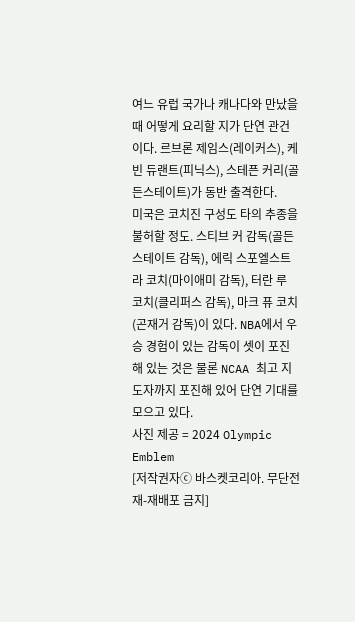여느 유럽 국가나 캐나다와 만났을 때 어떻게 요리할 지가 단연 관건이다. 르브론 제임스(레이커스), 케빈 듀랜트(피닉스), 스테픈 커리(골든스테이트)가 동반 출격한다.
미국은 코치진 구성도 타의 추종을 불허할 정도. 스티브 커 감독(골든스테이트 감독), 에릭 스포엘스트라 코치(마이애미 감독), 터란 루 코치(클리퍼스 감독), 마크 퓨 코치(곤재거 감독)이 있다. NBA에서 우승 경험이 있는 감독이 셋이 포진해 있는 것은 물론 NCAA 최고 지도자까지 포진해 있어 단연 기대를 모으고 있다.
사진 제공 = 2024 Olympic Emblem
[저작권자ⓒ 바스켓코리아. 무단전재-재배포 금지]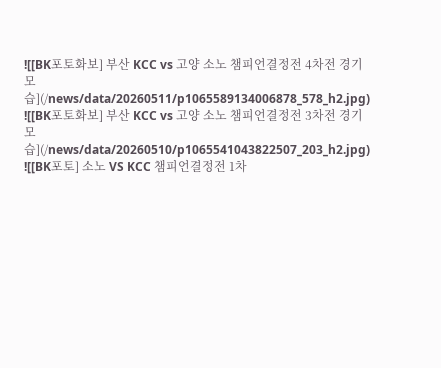![[BK포토화보] 부산 KCC vs 고양 소노 챔피언결정전 4차전 경기모습](/news/data/20260511/p1065589134006878_578_h2.jpg)
![[BK포토화보] 부산 KCC vs 고양 소노 챔피언결정전 3차전 경기모습](/news/data/20260510/p1065541043822507_203_h2.jpg)
![[BK포토] 소노 VS KCC 챔피언결정전 1차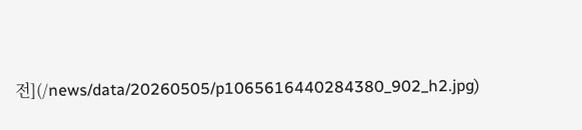전](/news/data/20260505/p1065616440284380_902_h2.jpg)